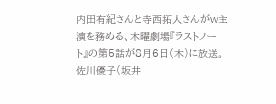内田有紀さんと寺西拓人さんがW主演を務める、木曜劇場『ラストノート』の第5話が8月6日(木)に放送。佐川優子(坂井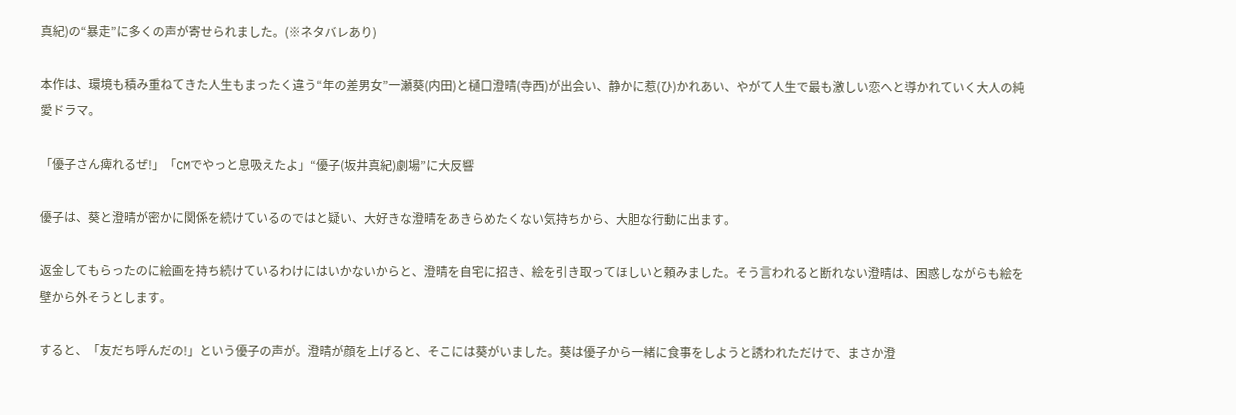真紀)の“暴走”に多くの声が寄せられました。(※ネタバレあり)

本作は、環境も積み重ねてきた人生もまったく違う“年の差男女”一瀬葵(内田)と樋口澄晴(寺西)が出会い、静かに惹(ひ)かれあい、やがて人生で最も激しい恋へと導かれていく大人の純愛ドラマ。

「優子さん痺れるぜ!」「CMでやっと息吸えたよ」“優子(坂井真紀)劇場”に大反響

優子は、葵と澄晴が密かに関係を続けているのではと疑い、大好きな澄晴をあきらめたくない気持ちから、大胆な行動に出ます。

返金してもらったのに絵画を持ち続けているわけにはいかないからと、澄晴を自宅に招き、絵を引き取ってほしいと頼みました。そう言われると断れない澄晴は、困惑しながらも絵を壁から外そうとします。

すると、「友だち呼んだの!」という優子の声が。澄晴が顔を上げると、そこには葵がいました。葵は優子から一緒に食事をしようと誘われただけで、まさか澄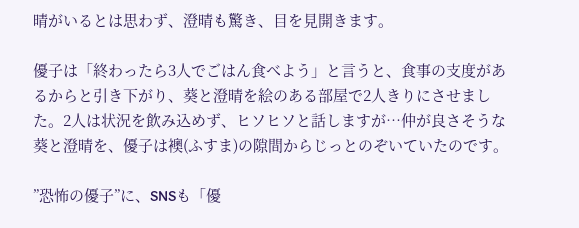晴がいるとは思わず、澄晴も驚き、目を見開きます。

優子は「終わったら3人でごはん食べよう」と言うと、食事の支度があるからと引き下がり、葵と澄晴を絵のある部屋で2人きりにさせました。2人は状況を飲み込めず、ヒソヒソと話しますが…仲が良さそうな葵と澄晴を、優子は襖(ふすま)の隙間からじっとのぞいていたのです。

”恐怖の優子”に、SNSも「優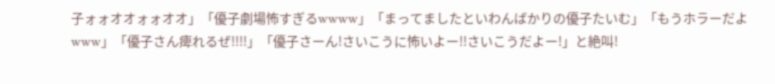子ォォオオォォオオ」「優子劇場怖すぎるwwww」「まってましたといわんばかりの優子たいむ」「もうホラーだよwww」「優子さん痺れるぜ!!!!」「優子さーん!さいこうに怖いよー!!さいこうだよー!」と絶叫!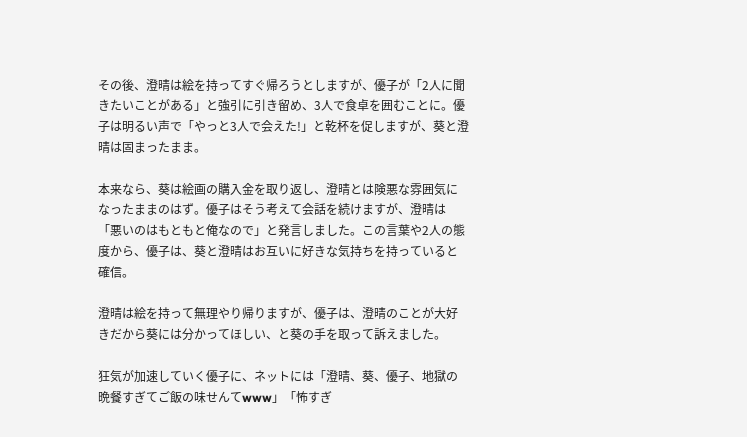その後、澄晴は絵を持ってすぐ帰ろうとしますが、優子が「2人に聞きたいことがある」と強引に引き留め、3人で食卓を囲むことに。優子は明るい声で「やっと3人で会えた!」と乾杯を促しますが、葵と澄晴は固まったまま。

本来なら、葵は絵画の購入金を取り返し、澄晴とは険悪な雰囲気になったままのはず。優子はそう考えて会話を続けますが、澄晴は「悪いのはもともと俺なので」と発言しました。この言葉や2人の態度から、優子は、葵と澄晴はお互いに好きな気持ちを持っていると確信。

澄晴は絵を持って無理やり帰りますが、優子は、澄晴のことが大好きだから葵には分かってほしい、と葵の手を取って訴えました。

狂気が加速していく優子に、ネットには「澄晴、葵、優子、地獄の晩餐すぎてご飯の味せんてwww」「怖すぎ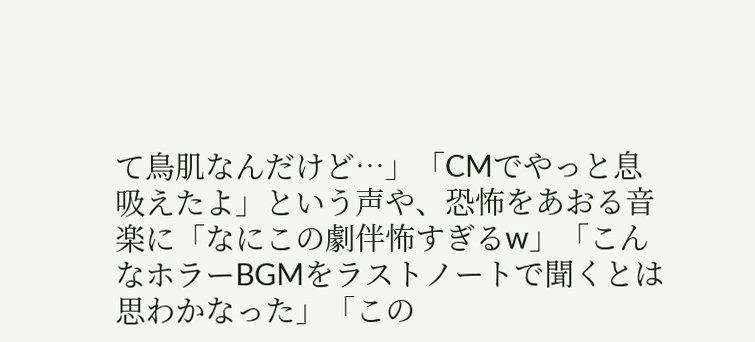て鳥肌なんだけど…」「CMでやっと息吸えたよ」という声や、恐怖をあおる音楽に「なにこの劇伴怖すぎるw」「こんなホラーBGMをラストノートで聞くとは思わかなった」「この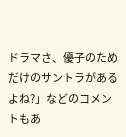ドラマさ、優子のためだけのサントラがあるよね?」などのコメントもあ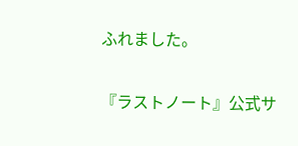ふれました。


『ラストノート』公式サ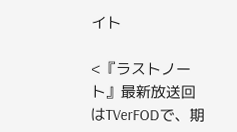イト

<『ラストノート』最新放送回はTVerFODで、期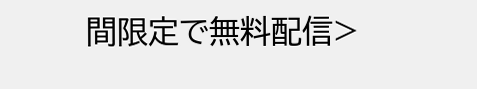間限定で無料配信>